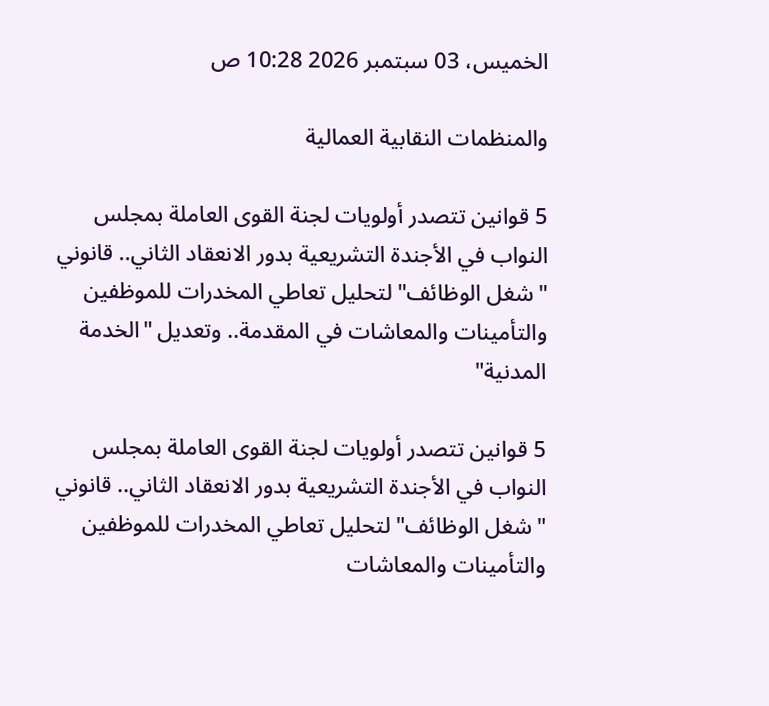الخميس، 03 سبتمبر 2026 10:28 ص

والمنظمات النقابية العمالية

5 قوانين تتصدر أولويات لجنة القوى العاملة بمجلس النواب في الأجندة التشريعية بدور الانعقاد الثاني.. قانوني "شغل الوظائف" لتحليل تعاطي المخدرات للموظفين والتأمينات والمعاشات في المقدمة.. وتعديل "الخدمة المدنية"

5 قوانين تتصدر أولويات لجنة القوى العاملة بمجلس النواب في الأجندة التشريعية بدور الانعقاد الثاني.. قانوني "شغل الوظائف" لتحليل تعاطي المخدرات للموظفين والتأمينات والمعاشات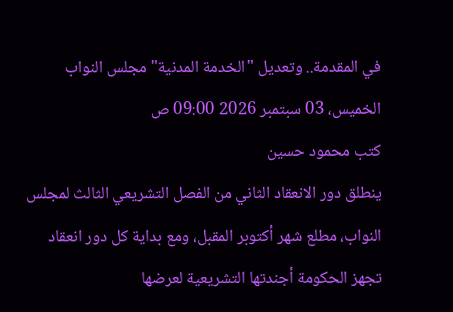في المقدمة.. وتعديل "الخدمة المدنية" مجلس النواب
الخميس، 03 سبتمبر 2026 09:00 ص
كتب محمود حسين
ينطلق دور الانعقاد الثاني من الفصل التشريعي الثالث لمجلس النواب، مطلع شهر أكتوبر المقبل، ومع بداية كل دور انعقاد تجهز الحكومة أجندتها التشريعية لعرضها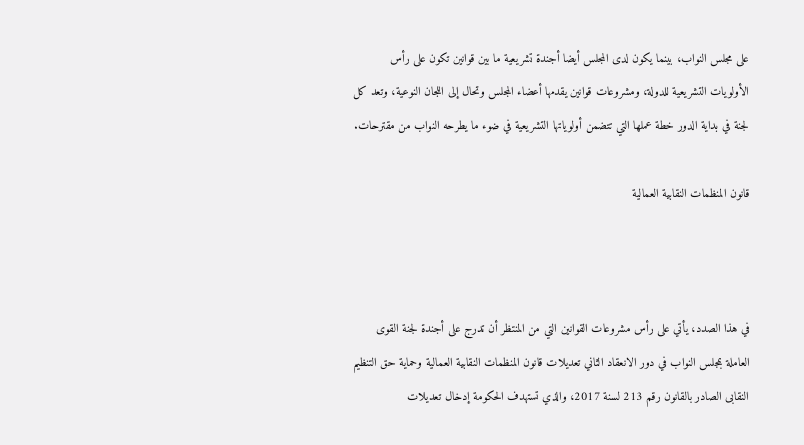على مجلس النواب، بينما يكون لدى المجلس أيضا أجندة تشريعية ما بين قوانين تكون على رأس الأولويات التشريعية للدولة، ومشروعات قوانين يقدمها أعضاء المجلس وتحال إلى اللجان النوعية، وتعد كل لجنة في بداية الدور خطة عملها التي تتضمن أولوياتها التشريعية في ضوء ما يطرحه النواب من مقترحات.

قانون المنظمات النقابية العمالية



في هذا الصدد، يأتي على رأس مشروعات القوانين التي من المنتظر أن تدرج على أجندة لجنة القوى العاملة بمجلس النواب في دور الانعقاد الثاني تعديلات قانون المنظمات النقابية العمالية وحماية حق التنظيم النقابى الصادر بالقانون رقم 213 لسنة 2017، والذي تستهدف الحكومة إدخال تعديلات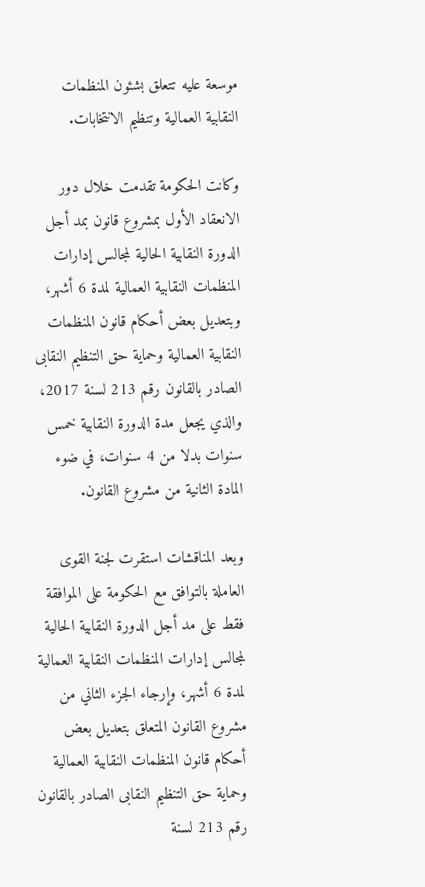موسعة عليه تتعلق بشئون المنظمات النقابية العمالية وتنظيم الانتخابات.

وكانت الحكومة تقدمت خلال دور الانعقاد الأول بمشروع قانون بمد أجل الدورة النقابية الحالية لمجالس إدارات المنظمات النقابية العمالية لمدة 6 أشهر، وبتعديل بعض أحكام قانون المنظمات النقابية العمالية وحماية حق التنظيم النقابى الصادر بالقانون رقم 213 لسنة 2017، والذي يجعل مدة الدورة النقابية خمس سنوات بدلا من 4 سنوات، في ضوء المادة الثانية من مشروع القانون.

وبعد المناقشات استقرت لجنة القوى العاملة بالتوافق مع الحكومة على الموافقة فقط على مد أجل الدورة النقابية الحالية لمجالس إدارات المنظمات النقابية العمالية لمدة 6 أشهر، وإرجاء الجزء الثاني من مشروع القانون المتعلق بتعديل بعض أحكام قانون المنظمات النقابية العمالية وحماية حق التنظيم النقابى الصادر بالقانون رقم 213 لسنة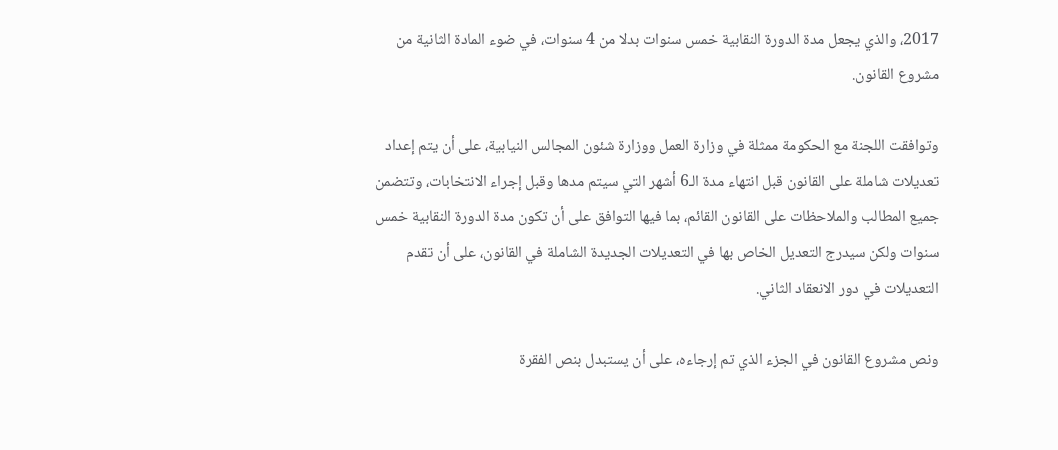2017، والذي يجعل مدة الدورة النقابية خمس سنوات بدلا من 4 سنوات، في ضوء المادة الثانية من مشروع القانون.

وتوافقت اللجنة مع الحكومة ممثلة في وزارة العمل ووزارة شئون المجالس النيابية، على أن يتم إعداد تعديلات شاملة على القانون قبل انتهاء مدة الـ6 أشهر التي سيتم مدها وقبل إجراء الانتخابات، وتتضمن جميع المطالب والملاحظات على القانون القائم، بما فيها التوافق على أن تكون مدة الدورة النقابية خمس سنوات ولكن سيدرج التعديل الخاص بها في التعديلات الجديدة الشاملة في القانون، على أن تقدم التعديلات في دور الانعقاد الثاني.

ونص مشروع القانون في الجزء الذي تم إرجاءه، على أن يستبدل بنص الفقرة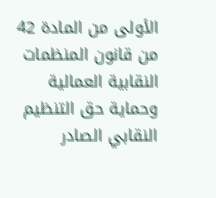الأولى من المادة 42 من قانون المنظمات النقابية العمالية وحماية حق التنظيم النقابي الصادر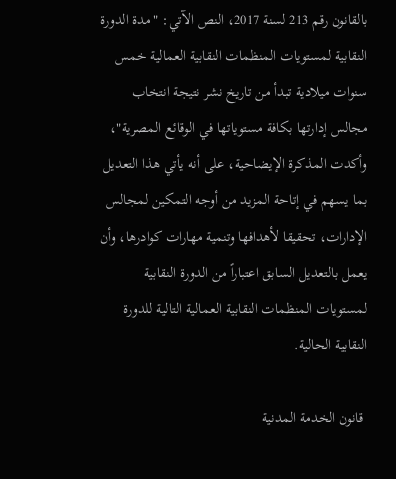بالقانون رقم 213 لسنة 2017، النص الآتي: "مدة الدورة النقابية لمستويات المنظمات النقابية العمالية خمس سنوات ميلادية تبدأ من تاريخ نشر نتيجة انتخاب مجالس إدارتها بكافة مستوياتها في الوقائع المصرية"، وأكدت المذكرة الإيضاحية، على أنه يأتي هذا التعديل بما يسهم في إتاحة المزيد من أوجه التمكين لمجالس الإدارات، تحقيقا لأهدافها وتنمية مهارات كوادرها، وأن يعمل بالتعديل السابق اعتباراً من الدورة النقابية لمستويات المنظمات النقابية العمالية التالية للدورة النقابية الحالية.

 قانون الخدمة المدنية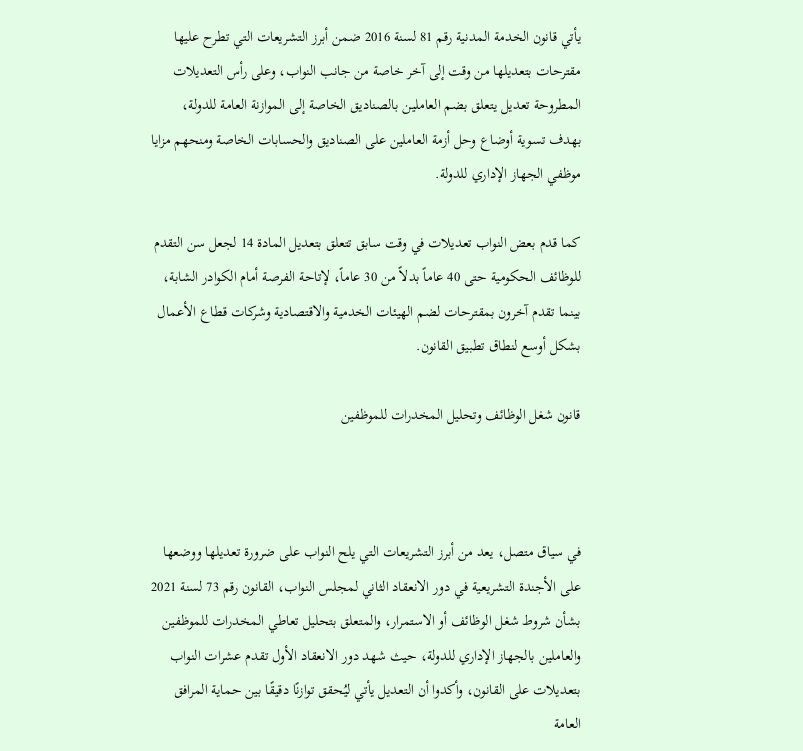يأتي قانون الخدمة المدنية رقم 81 لسنة 2016 ضمن أبرز التشريعات التي تطرح عليها مقترحات بتعديلها من وقت إلى آخر خاصة من جانب النواب، وعلى رأس التعديلات المطروحة تعديل يتعلق بضم العاملين بالصناديق الخاصة إلى الموازنة العامة للدولة، بهدف تسوية أوضاع وحل أزمة العاملين على الصناديق والحسابات الخاصة ومنحهم مزايا موظفي الجهاز الإداري للدولة.

كما قدم بعض النواب تعديلات في وقت سابق تتعلق بتعديل المادة 14 لجعل سن التقدم للوظائف الحكومية حتى 40 عاماً بدلاً من 30 عاماً، لإتاحة الفرصة أمام الكوادر الشابة، بينما تقدم آخرون بمقترحات لضم الهيئات الخدمية والاقتصادية وشركات قطاع الأعمال بشكل أوسع لنطاق تطبيق القانون.

قانون شغل الوظائف وتحليل المخدرات للموظفين



في سياق متصل، يعد من أبرز التشريعات التي يلح النواب على ضرورة تعديلها ووضعها على الأجندة التشريعية في دور الانعقاد الثاني لمجلس النواب، القانون رقم 73 لسنة 2021 بشأن شروط شغل الوظائف أو الاستمرار، والمتعلق بتحليل تعاطي المخدرات للموظفين والعاملين بالجهاز الإداري للدولة، حيث شهد دور الانعقاد الأول تقدم عشرات النواب بتعديلات على القانون، وأكدوا أن التعديل يأتي ليُحقق توازنًا دقيقًا بين حماية المرافق العامة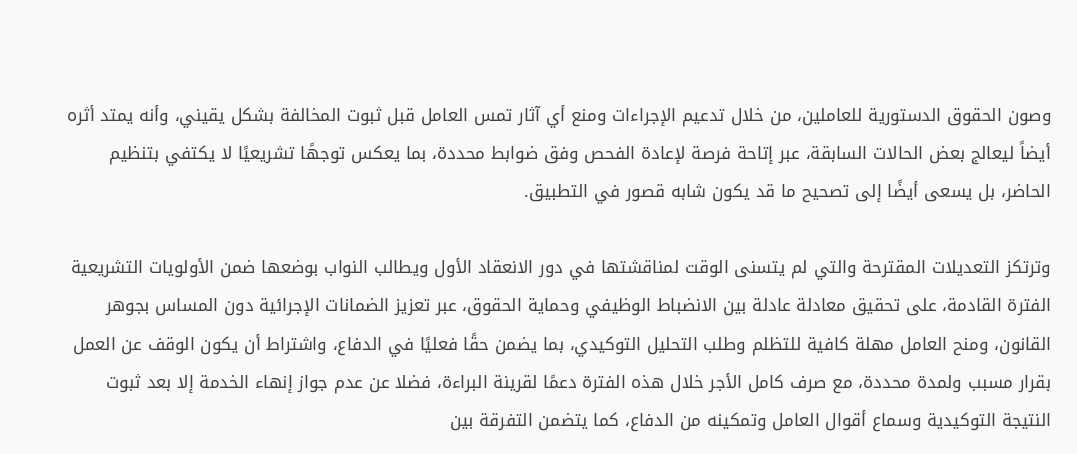وصون الحقوق الدستورية للعاملين، من خلال تدعيم الإجراءات ومنع أي آثار تمس العامل قبل ثبوت المخالفة بشكل يقيني، وأنه يمتد أثره أيضاً ليعالج بعض الحالات السابقة، عبر إتاحة فرصة لإعادة الفحص وفق ضوابط محددة، بما يعكس توجهًا تشريعيًا لا يكتفي بتنظيم الحاضر، بل يسعى أيضًا إلى تصحيح ما قد يكون شابه قصور في التطبيق.

وترتكز التعديلات المقترحة والتي لم يتسنى الوقت لمناقشتها في دور الانعقاد الأول ويطالب النواب بوضعها ضمن الأولويات التشريعية الفترة القادمة، على تحقيق معادلة عادلة بين الانضباط الوظيفي وحماية الحقوق، عبر تعزيز الضمانات الإجرائية دون المساس بجوهر القانون، ومنح العامل مهلة كافية للتظلم وطلب التحليل التوكيدي، بما يضمن حقًا فعليًا في الدفاع، واشتراط أن يكون الوقف عن العمل بقرار مسبب ولمدة محددة، مع صرف كامل الأجر خلال هذه الفترة دعمًا لقرينة البراءة، فضلا عن عدم جواز إنهاء الخدمة إلا بعد ثبوت النتيجة التوكيدية وسماع أقوال العامل وتمكينه من الدفاع، كما يتضمن التفرقة بين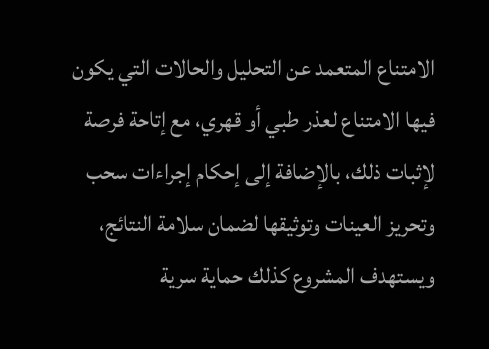الامتناع المتعمد عن التحليل والحالات التي يكون فيها الامتناع لعذر طبي أو قهري، مع إتاحة فرصة لإثبات ذلك، بالإضافة إلى إحكام إجراءات سحب وتحريز العينات وتوثيقها لضمان سلامة النتائج، ويستهدف المشروع كذلك حماية سرية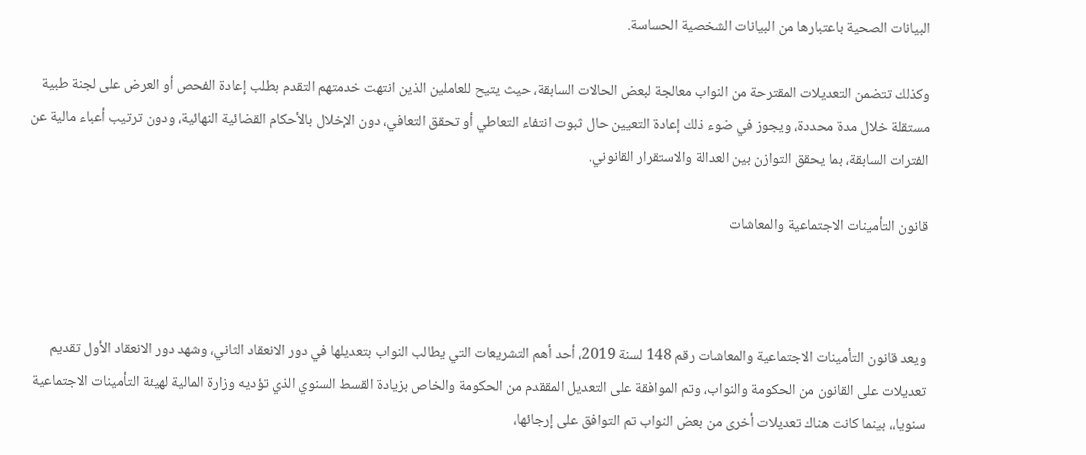البيانات الصحية باعتبارها من البيانات الشخصية الحساسة.

وكذلك تتضمن التعديلات المقترحة من النواب معالجة لبعض الحالات السابقة، حيث يتيح للعاملين الذين انتهت خدمتهم التقدم بطلب إعادة الفحص أو العرض على لجنة طبية مستقلة خلال مدة محددة، ويجوز في ضوء ذلك إعادة التعيين حال ثبوت انتفاء التعاطي أو تحقق التعافي، دون الإخلال بالأحكام القضائية النهائية، ودون ترتيب أعباء مالية عن الفترات السابقة، بما يحقق التوازن بين العدالة والاستقرار القانوني.

قانون التأمينات الاجتماعية والمعاشات



ويعد قانون التأمينات الاجتماعية والمعاشات رقم 148 لسنة 2019، أحد أهم التشريعات التي يطالب النواب بتعديلها في دور الانعقاد الثاني، وشهد دور الانعقاد الأول تقديم تعديلات على القانون من الحكومة والنواب، وتم الموافقة على التعديل المققدم من الحكومة والخاص بزيادة القسط السنوي الذي تؤديه وزارة المالية لهيئة التأمينات الاجتماعية سنويا،، بينما كانت هناك تعديلات أخرى من بعض النواب تم التوافق على إرجائها،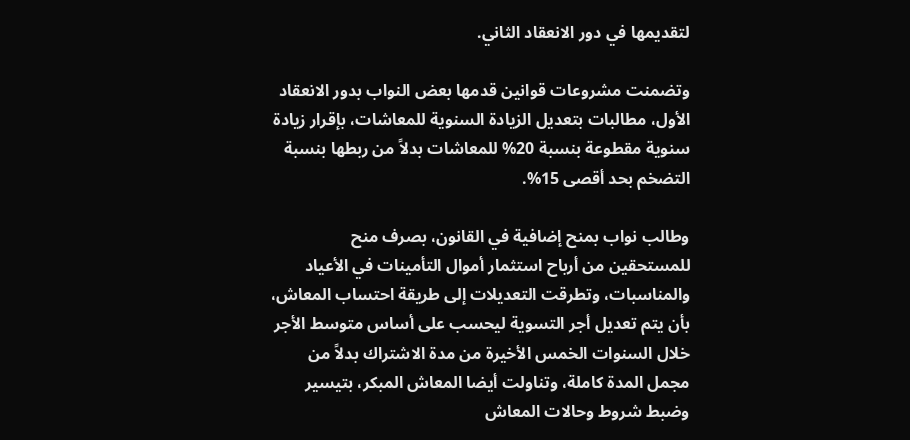لتقديمها في دور الانعقاد الثاني.

وتضمنت مشروعات قوانين قدمها بعض النواب بدور الانعقاد الأول، مطالبات بتعديل الزيادة السنوية للمعاشات، بإقرار زيادة سنوية مقطوعة بنسبة 20% للمعاشات بدلاً من ربطها بنسبة التضخم بحد أقصى 15%.

وطالب نواب بمنح إضافية في القانون، بصرف منح للمستحقين من أرباح استثمار أموال التأمينات في الأعياد والمناسبات، وتطرقت التعديلات إلى طريقة احتساب المعاش، بأن يتم تعديل أجر التسوية ليحسب على أساس متوسط الأجر خلال السنوات الخمس الأخيرة من مدة الاشتراك بدلاً من مجمل المدة كاملة، وتناولت أيضا المعاش المبكر، بتيسير وضبط شروط وحالات المعاش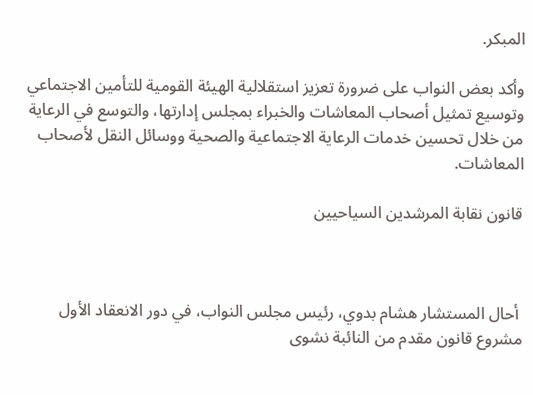المبكر.

وأكد بعض النواب على ضرورة تعزيز استقلالية الهيئة القومية للتأمين الاجتماعي وتوسيع تمثيل أصحاب المعاشات والخبراء بمجلس إدارتها، والتوسع في الرعاية من خلال تحسين خدمات الرعاية الاجتماعية والصحية ووسائل النقل لأصحاب المعاشات.

قانون نقابة المرشدين السياحيين



 أحال المستشار هشام بدوي، رئيس مجلس النواب، في دور الانعقاد الأول مشروع قانون مقدم من النائبة نشوى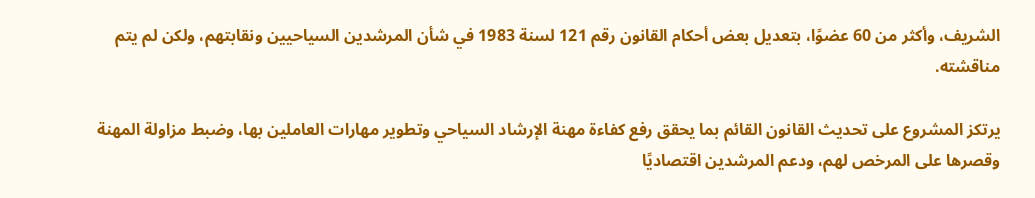الشريف، وأكثر من 60 عضوًا، بتعديل بعض أحكام القانون رقم 121 لسنة 1983 في شأن المرشدين السياحيين ونقابتهم، ولكن لم يتم مناقشته.

يرتكز المشروع على تحديث القانون القائم بما يحقق رفع كفاءة مهنة الإرشاد السياحي وتطوير مهارات العاملين بها، وضبط مزاولة المهنة وقصرها على المرخص لهم، ودعم المرشدين اقتصاديًا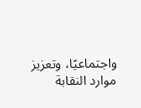واجتماعيًا، وتعزيز موارد النقابة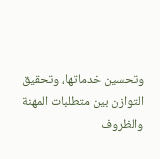وتحسين خدماتها، وتحقيق التوازن بين متطلبات المهنة والظروف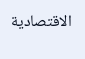الاقتصادية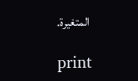المتغيرة.

print